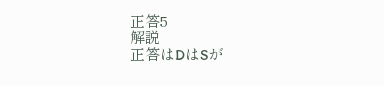正答5
解説
正答はDはSが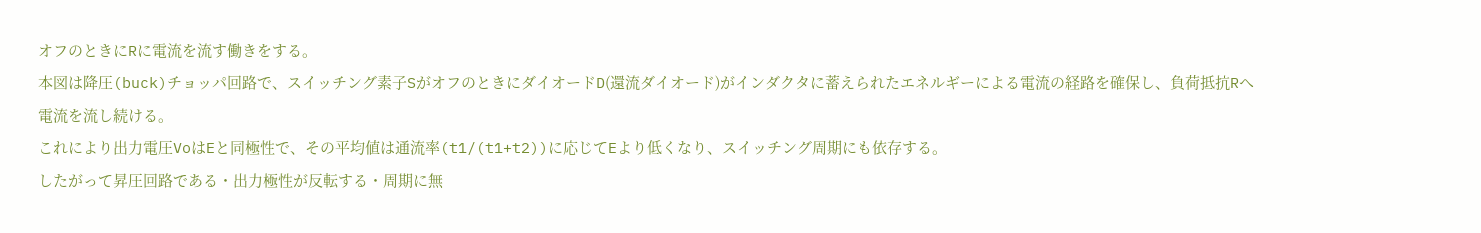オフのときにRに電流を流す働きをする。
本図は降圧(buck)チョッパ回路で、スイッチング素子SがオフのときにダイオードD(還流ダイオード)がインダクタに蓄えられたエネルギーによる電流の経路を確保し、負荷抵抗Rへ電流を流し続ける。
これにより出力電圧VoはEと同極性で、その平均値は通流率(t1/(t1+t2))に応じてEより低くなり、スイッチング周期にも依存する。
したがって昇圧回路である・出力極性が反転する・周期に無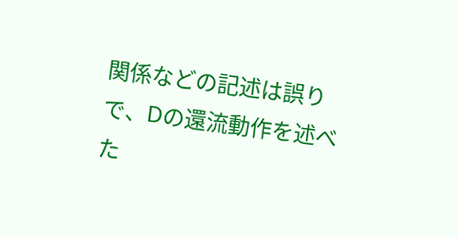関係などの記述は誤りで、Dの還流動作を述べた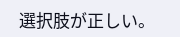選択肢が正しい。